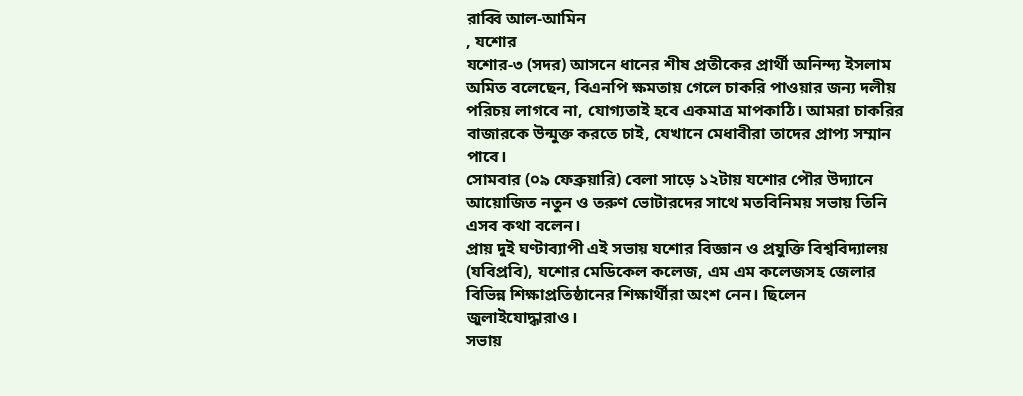রাব্বি আল-আমিন
, যশোর
যশোর-৩ (সদর) আসনে ধানের শীষ প্রতীকের প্রার্থী অনিন্দ্য ইসলাম অমিত বলেছেন, বিএনপি ক্ষমতায় গেলে চাকরি পাওয়ার জন্য দলীয় পরিচয় লাগবে না, যোগ্যতাই হবে একমাত্র মাপকাঠি। আমরা চাকরির বাজারকে উন্মুক্ত করতে চাই, যেখানে মেধাবীরা তাদের প্রাপ্য সম্মান পাবে।
সোমবার (০৯ ফেব্রুয়ারি) বেলা সাড়ে ১২টায় যশোর পৌর উদ্যানে আয়োজিত নতুন ও তরুণ ভোটারদের সাথে মতবিনিময় সভায় তিনি এসব কথা বলেন।
প্রায় দুই ঘণ্টাব্যাপী এই সভায় যশোর বিজ্ঞান ও প্রযুক্তি বিশ্ববিদ্যালয় (যবিপ্রবি), যশোর মেডিকেল কলেজ, এম এম কলেজসহ জেলার বিভিন্ন শিক্ষাপ্রতিষ্ঠানের শিক্ষার্থীরা অংশ নেন। ছিলেন জুলাইযোদ্ধারাও।
সভায়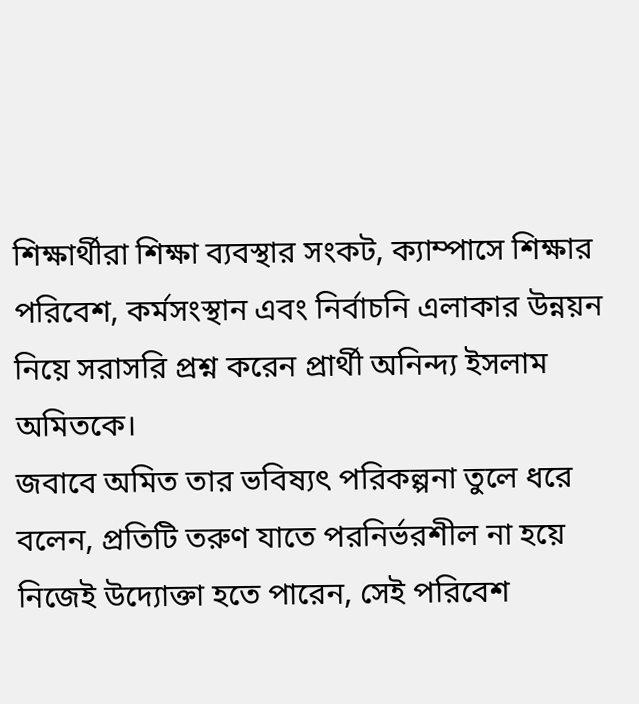শিক্ষার্থীরা শিক্ষা ব্যবস্থার সংকট, ক্যাম্পাসে শিক্ষার পরিবেশ, কর্মসংস্থান এবং নির্বাচনি এলাকার উন্নয়ন নিয়ে সরাসরি প্রশ্ন করেন প্রার্থী অনিন্দ্য ইসলাম অমিতকে।
জবাবে অমিত তার ভবিষ্যৎ পরিকল্পনা তুলে ধরে বলেন, প্রতিটি তরুণ যাতে পরনির্ভরশীল না হয়ে নিজেই উদ্যোক্তা হতে পারেন, সেই পরিবেশ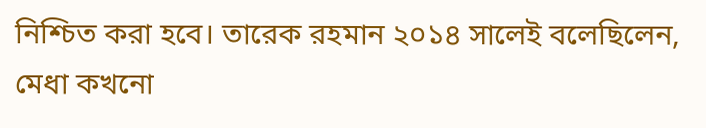নিশ্চিত করা হবে। তারেক রহমান ২০১৪ সালেই বলেছিলেন, মেধা কখনো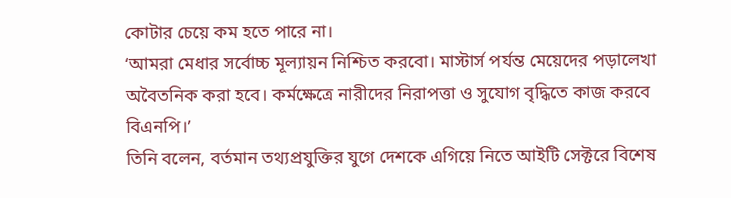কোটার চেয়ে কম হতে পারে না।
‘আমরা মেধার সর্বোচ্চ মূল্যায়ন নিশ্চিত করবো। মাস্টার্স পর্যন্ত মেয়েদের পড়ালেখা অবৈতনিক করা হবে। কর্মক্ষেত্রে নারীদের নিরাপত্তা ও সুযোগ বৃদ্ধিতে কাজ করবে বিএনপি।’
তিনি বলেন, বর্তমান তথ্যপ্রযুক্তির যুগে দেশকে এগিয়ে নিতে আইটি সেক্টরে বিশেষ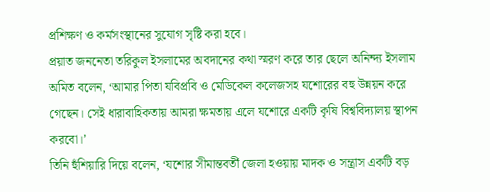প্রশিক্ষণ ও কর্মসংস্থানের সুযোগ সৃষ্টি করা হবে।
প্রয়াত জননেতা তরিকুল ইসলামের অবদানের কথা স্মরণ করে তার ছেলে অনিন্দ্য ইসলাম অমিত বলেন, ‘আমার পিতা যবিপ্রবি ও মেডিকেল কলেজসহ যশোরের বহু উন্নয়ন করে গেছেন। সেই ধারাবাহিকতায় আমরা ক্ষমতায় এলে যশোরে একটি কৃষি বিশ্ববিদ্যালয় স্থাপন করবো।’
তিনি হুঁশিয়ারি দিয়ে বলেন, ‘যশোর সীমান্তবর্তী জেলা হওয়ায় মাদক ও সন্ত্রাস একটি বড়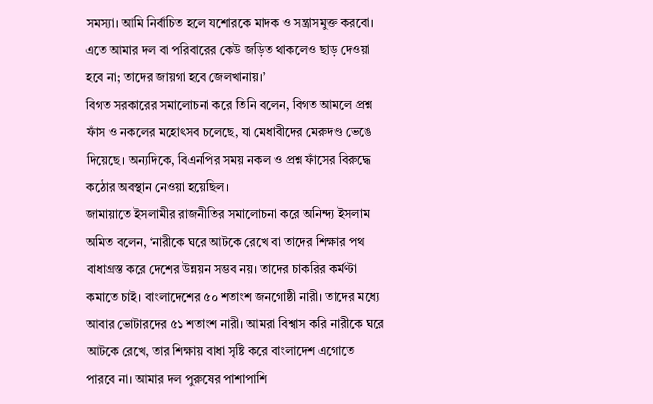সমস্যা। আমি নির্বাচিত হলে যশোরকে মাদক ও সন্ত্রাসমুক্ত করবো। এতে আমার দল বা পরিবারের কেউ জড়িত থাকলেও ছাড় দেওয়া হবে না; তাদের জায়গা হবে জেলখানায়।’
বিগত সরকারের সমালোচনা করে তিনি বলেন, বিগত আমলে প্রশ্ন ফাঁস ও নকলের মহোৎসব চলেছে, যা মেধাবীদের মেরুদণ্ড ভেঙে দিয়েছে। অন্যদিকে, বিএনপির সময় নকল ও প্রশ্ন ফাঁসের বিরুদ্ধে কঠোর অবস্থান নেওয়া হয়েছিল।
জামায়াতে ইসলামীর রাজনীতির সমালোচনা করে অনিন্দ্য ইসলাম অমিত বলেন, ‘নারীকে ঘরে আটকে রেখে বা তাদের শিক্ষার পথ বাধাগ্রস্ত করে দেশের উন্নয়ন সম্ভব নয়। তাদের চাকরির কর্মণ্টা কমাতে চাই। বাংলাদেশের ৫০ শতাংশ জনগোষ্ঠী নারী। তাদের মধ্যে আবার ভোটারদের ৫১ শতাংশ নারী। আমরা বিশ্বাস করি নারীকে ঘরে আটকে রেখে, তার শিক্ষায় বাধা সৃষ্টি করে বাংলাদেশ এগোতে পারবে না। আমার দল পুরুষের পাশাপাশি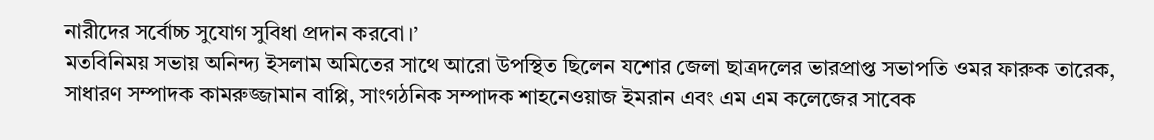নারীদের সর্বোচ্চ সুযোগ সুবিধা প্রদান করবো।’
মতবিনিময় সভায় অনিন্দ্য ইসলাম অমিতের সাথে আরো উপস্থিত ছিলেন যশোর জেলা ছাত্রদলের ভারপ্রাপ্ত সভাপতি ওমর ফারুক তারেক, সাধারণ সম্পাদক কামরুজ্জামান বাপ্পি, সাংগঠনিক সম্পাদক শাহনেওয়াজ ইমরান এবং এম এম কলেজের সাবেক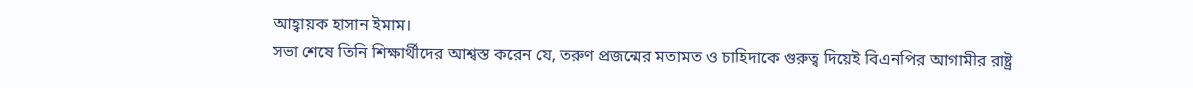আহ্বায়ক হাসান ইমাম।
সভা শেষে তিনি শিক্ষার্থীদের আশ্বস্ত করেন যে, তরুণ প্রজন্মের মতামত ও চাহিদাকে গুরুত্ব দিয়েই বিএনপির আগামীর রাষ্ট্র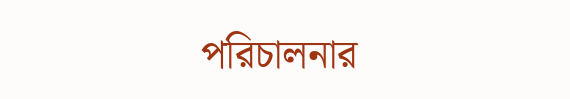পরিচালনার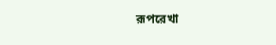রূপরেখা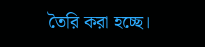তৈরি করা হচ্ছে।